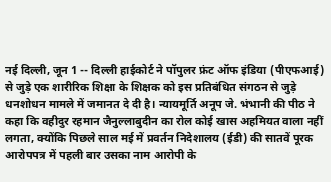नई दिल्ली, जून 1 -- दिल्ली हाईकोर्ट ने पॉपुलर फ्रंट ऑफ इंडिया (पीएफआई) से जुड़े एक शारीरिक शिक्षा के शिक्षक को इस प्रतिबंधित संगठन से जुड़े धनशोधन मामले में जमानत दे दी है। न्यायमूर्ति अनूप जे. भंभानी की पीठ ने कहा कि वहीदुर रहमान जैनुल्लाबुदीन का रोल कोई खास अहमियत वाला नहीं लगता, क्योंकि पिछले साल मई में प्रवर्तन निदेशालय (ईडी) की सातवें पूरक आरोपपत्र में पहली बार उसका नाम आरोपी के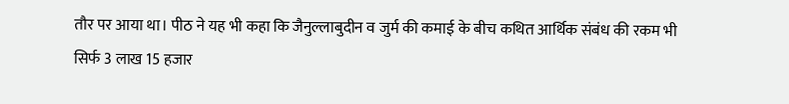तौर पर आया था। पीठ ने यह भी कहा कि जैनुल्लाबुदीन व जुर्म की कमाई के बीच कथित आर्थिक संबंध की रकम भी सिर्फ 3 लाख 15 हजार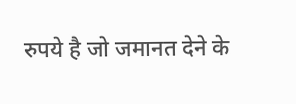रुपये है जो जमानत देने के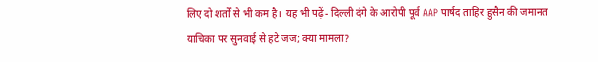लिए दो शर्तों से भी कम है। यह भी पढ़ें- दिल्ली दंगे के आरोपी पूर्व AAP पार्षद ताहिर हुसैन की जमानत याचिका पर सुनवाई से हटे जज; क्या मामला?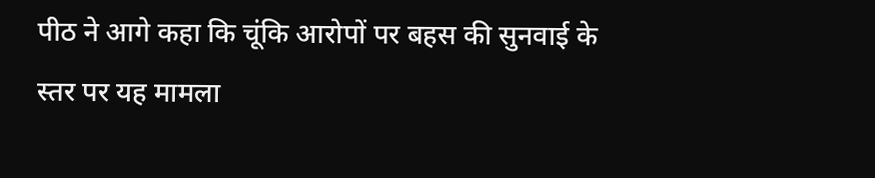पीठ ने आगे कहा कि चूंकि आरोपों पर बहस की सुनवाई के स्तर पर यह मामला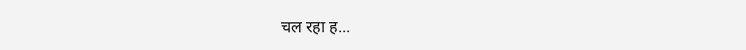चल रहा ह...